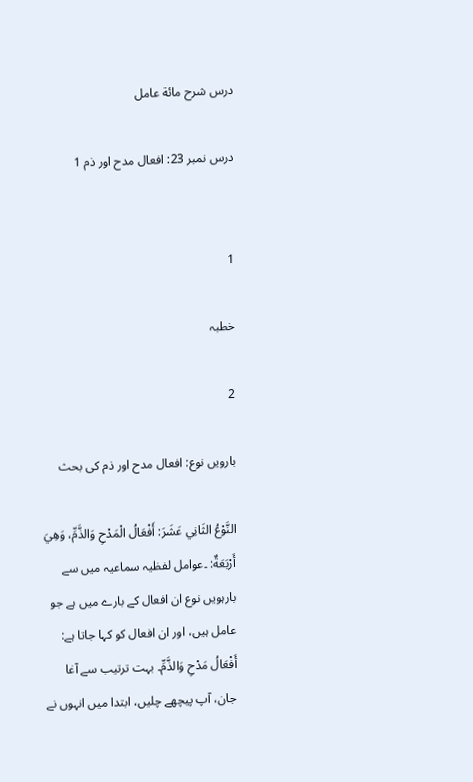درس شرح مائة عامل

درس نمبر 23: افعال مدح اور ذم 1


1

خطبہ

2

بارویں نوع: افعال مدح اور ذم کی بحث

النَّوْعُ الثَانِي عَشَرَ: أَفْعَالُ الْمَدْحِ وَالذَّمِّ، وَهِيَ أَرْبَعَةٌ: ۔عوامل لفظیہ سماعیہ میں سے  بارہویں نوع ان افعال کے بارے میں ہے جو عامل ہیں، اور ان افعال کو کہا جاتا ہے: أَفْعَالُ مَدْحِ وَالذَّمِّ۔ بہت ترتیب سے آغا جان، آپ پیچھے چلیں، ابتدا میں انہوں نے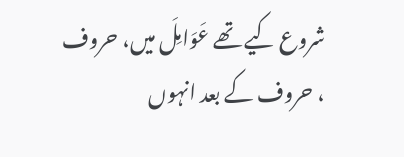شروع کیے تھے عَوَامِلَ میں، حروف ، حروف کے بعد انہوں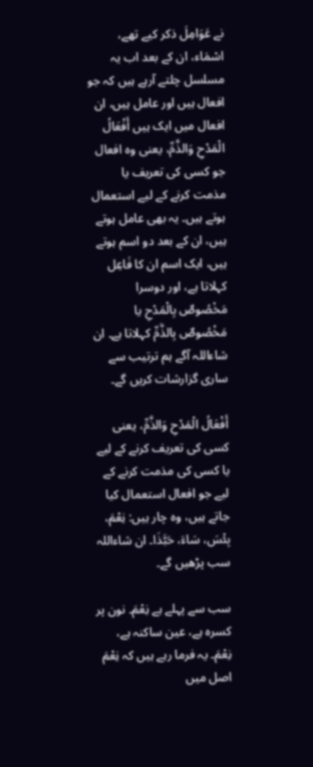نے عَوَامِلَ ذکر کیے تھے، اسْمَاء، ان کے بعد اب یہ مسلسل چلتے آرہے ہیں کہ جو افعال ہیں اور عامل ہیں، ان افعال میں ایک ہیں أَفْعَالُ الْمَدْحِ وَالذَّمِّ، یعنی وہ افعال جو کسی کی تعریف یا مذمت کرنے کے لیے استعمال ہوتے ہیں۔ یہ بھی عامل ہوتے ہیں، ان کے بعد دو اسم ہوتے ہیں، ایک اسم ان کا فَاعِل کہلاتا ہے، اور دوسرا مَخْصُوصٌ بِالْمَدْحِ یا مَخْصُوصٌ بِالذَّمِّ کہلاتا ہے۔ ان شاءاللہ آگے ہم ترتیب سے ساری گزارشات کریں گے۔

أَفْعَالُ الْمَدْحِ وَالذَّمِّ، یعنی کسی کی تعریف کرنے کے لیے یا کسی کی مذمت کرنے کے لیے جو افعال استعمال کیا جاتے ہیں، وہ چار ہیں: نِعْمَ، بِئْسَ، سَاءَ، حَبَّذَا۔ ان شاءاللہ سب پڑھیں گے۔

سب سے پہلے ہے نِعْمَ۔ نون پر کسرہ ہے، عین ساکنہ ہے، نِعْمَ۔ یہ فرما رہے ہیں کہ نِعْمَ اصل میں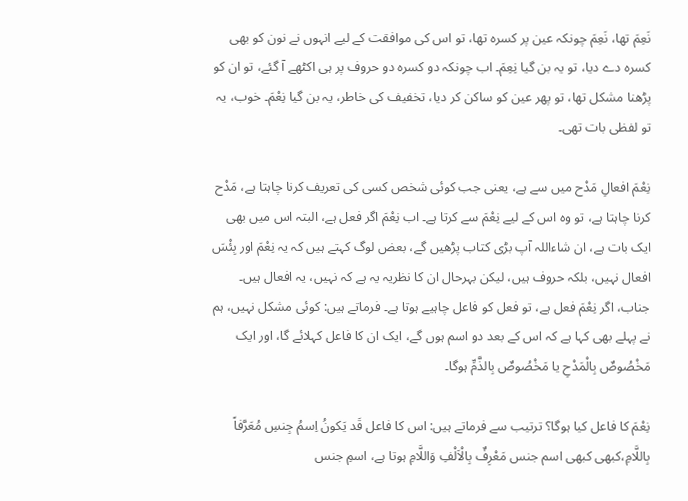نَعِمَ تھا، نَعِمَ چونکہ عین پر کسرہ تھا، تو اس کی موافقت کے لیے انہوں نے نون کو بھی کسرہ دے دیا، تو یہ بن گیا نِعِمَ۔ اب چونکہ دو کسرہ دو حروف پر ہی اکٹھے آ گئے، تو ان کو پڑھنا مشکل تھا، تو پھر عین کو ساکن کر دیا، تخفیف کی خاطر، یہ بن گیا نِعْمَ۔ خوب، یہ تو لفظی بات تھی۔

نِعْمَ افعالِ مَدْح میں سے ہے، یعنی جب کوئی شخص کسی کی تعریف کرنا چاہتا ہے، مَدْح کرنا چاہتا ہے، تو وہ اس کے لیے نِعْمَ سے کرتا ہے۔ اب نِعْمَ اگر فعل ہے، البتہ اس میں بھی ایک بات ہے، ان شاءاللہ آپ بڑی کتاب پڑھیں گے، بعض لوگ کہتے ہیں کہ یہ نِعْمَ اور بِئْسَ افعال نہیں، بلکہ حروف ہیں، لیکن بہرحال ان کا نظریہ یہ ہے کہ نہیں، یہ افعال ہیں۔ جناب، اگر نِعْمَ فعل ہے، تو فعل کو فاعل چاہیے ہوتا ہے۔ فرماتے ہیں: کوئی مشکل نہیں، ہم نے پہلے بھی کہا ہے کہ اس کے بعد دو اسم ہوں گے، ایک ان کا فاعل کہلائے گا، اور ایک مَخْصُوصٌ بِالْمَدْحِ یا مَخْصُوصٌ بِالذَّمِّ ہوگا۔

نِعْمَ کا فاعل کیا ہوگا؟ ترتیب سے فرماتے ہیں: اس کا فاعل قَد يَكونُ اِسمُ جِنسِ مُعَرَّفاً بِاللَّامِ،کبھی کبھی اسم جنس مَعْرِفٌ بِالْاَلْفِ وَاللَّامِ ہوتا ہے، اسمِ جنس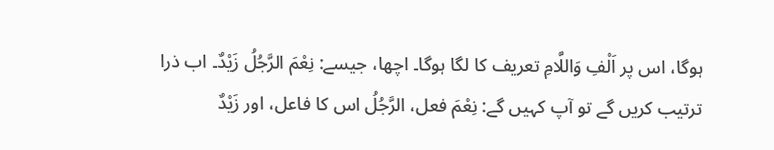ہوگا، اس پر اَلْفِ وَاللَّامِ تعریف کا لگا ہوگا۔ اچھا، جیسے: نِعْمَ الرَّجُلُ زَيْدٌ۔ اب ذرا ترتیب کریں گے تو آپ کہیں گے: نِعْمَ فعل، الرَّجُلُ اس کا فاعل، اور زَيْدٌ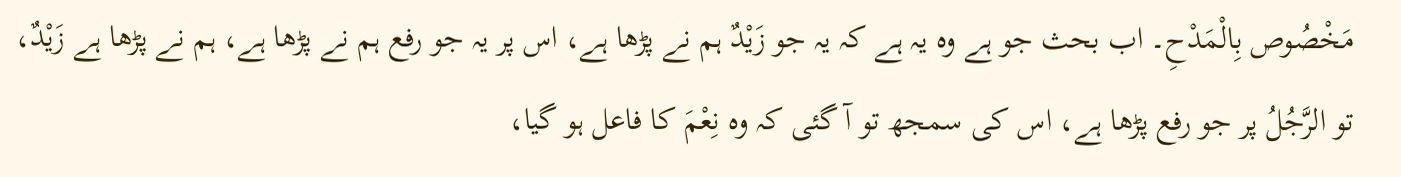مَخْصُوص بِالْمَدْحِ۔ اب بحث جو ہے وہ یہ ہے کہ یہ جو زَيْدٌ ہم نے پڑھا ہے، اس پر یہ جو رفع ہم نے پڑھا ہے، ہم نے پڑھا ہے زَيْدٌ، تو الرَّجُلُ پر جو رفع پڑھا ہے، اس کی سمجھ تو آ گئی کہ وہ نِعْمَ کا فاعل ہو گیا،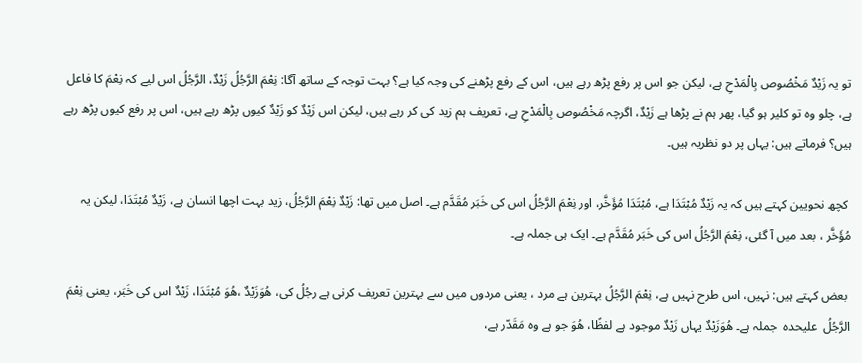تو یہ زَيْدٌ مَخْصُوص بِالْمَدْحِ ہے، لیکن جو اس پر رفع پڑھ رہے ہیں، اس کے رفع پڑھنے کی وجہ کیا ہے؟ بہت توجہ کے ساتھ آگا: نِعْمَ الرَّجُلُ زَيْدٌ، الرَّجُلُ اس لیے کہ نِعْمَ کا فاعل ہے، چلو وہ تو کلیر ہو گیا، پھر ہم نے پڑھا ہے زَيْدٌ، اگرچہ مَخْصُوص بِالْمَدْحِ ہے، تعریف ہم زید کی کر رہے ہیں، لیکن اس زَيْدٌ کو زَيْدٌ کیوں پڑھ رہے ہیں، اس پر رفع کیوں پڑھ رہے ہیں؟ فرماتے ہیں: یہاں پر دو نظریہ ہیں۔

 کچھ نحویین کہتے ہیں کہ یہ زَيْدٌ مُبْتَدَا ہے، مُبْتَدَا مُؤَخَّر، اور نِعْمَ الرَّجُلُ اس کی خَبَر مُقَدَّم ہے۔ اصل میں تھا: زَيْدٌ نِعْمَ الرَّجُلُ، زید بہت اچھا انسان ہے، زَيْدٌ مُبْتَدَا، لیکن یہ مُؤَخَّر ، بعد میں آ گئی، نِعْمَ الرَّجُلُ اس کی خَبَر مُقَدَّم ہے۔ ایک ہی جملہ ہے۔

 بعض کہتے ہیں: نہیں، اس طرح نہیں ہے، نِعْمَ الرَّجُلُ بہترین ہے مرد ، یعنی مردوں میں سے بہترین تعریف کرنی ہے رجُلُ کی، ھُوَزَيْدٌ ،ھُوَ مُبْتَدَا، زَيْدٌ اس کی خَبَر، یعنی نِعْمَ الرَّجُلُ  علیحدہ  جملہ ہے۔ ھُوَزَيْدٌ یہاں زَيْدٌ موجود ہے لفظًا، ھُوَ جو ہے وہ مَقَدّر ہے،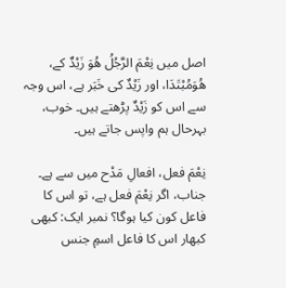اصل میں نِعْمَ الرَّجُلُ ھُوَ زَيْدٌ کے، ھُوَمُبْتَدَا، اور زَيْدٌ کی خَبَر ہے، اس وجہ سے اس کو زَيْدٌ پڑھتے ہیں۔ خوب، بہرحال ہم واپس جاتے ہیں۔

نِعْمَ فعل، افعالِ مَدْح میں سے ہے۔ جناب، اگر نِعْمَ فعل ہے، تو اس کا فاعل کون کیا ہوگا؟ نمبر ایک: کبھی کبھار اس کا فاعل اسمِ جنس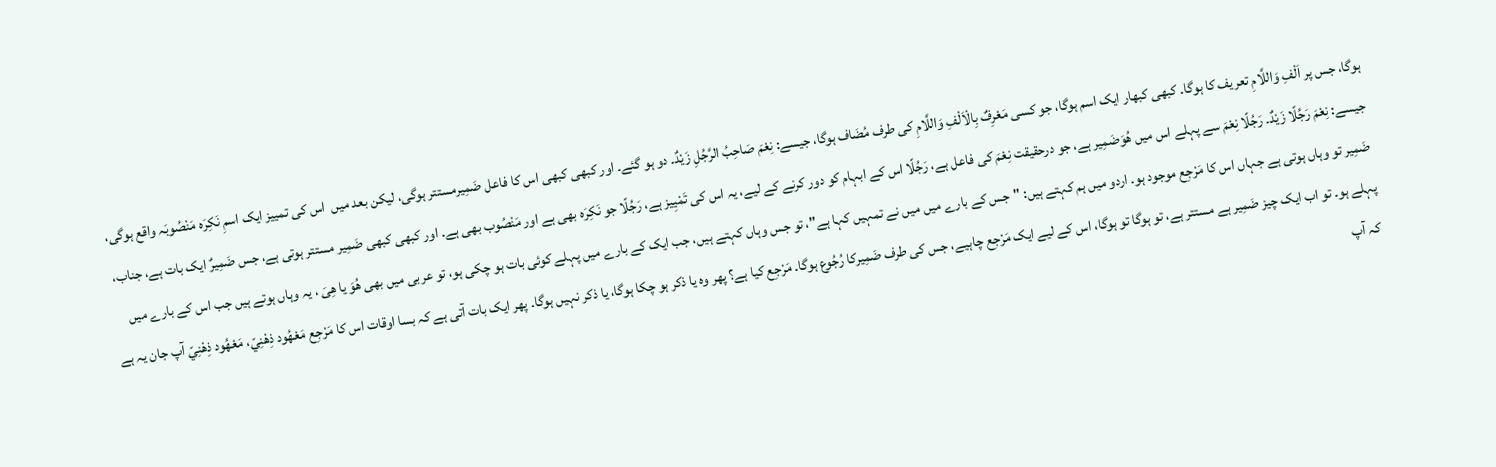ہوگا، جس پر اَلْفِ وَاللَّامِ تعریف کا ہوگا۔ کبھی کبھار ایک اسم ہوگا، جو کسی مَعْرِفٌ بِالْاَلْفِ وَاللَّامِ کی طرف مُضَاف ہوگا، جیسے: نِعْمَ صَاحِبُ الرَّجُلِ زَيْدٌ۔ دو ہو گئے۔ اور کبھی کبھی اس کا فاعل ضَمِيرمستتر ہوگی، لیکن بعد میں  اس کی تمییز ایک اسمِ نَكِرَہ مَنْصُوبَہ واقع ہوگی، جیسے: نِعْمَ رَجُلًا زَيْدٌ۔ رَجُلًا نِعْمَ سے پہلے اس میں ھُوَضَمِير ہے، جو درحقیقت نِعْمَ کی فاعل ہے، رَجُلًا اس کے ابہام کو دور کرنے کے لیے، یہ اس کی تَمْيِيز ہے، رَجُلًا جو نَكِرَہ بھی ہے اور مَنْصُوب بھی ہے۔ اور کبھی کبھی ضَمِير مستتر ہوتی ہے، جس ضَمِيرٌ ایک بات ہے، جناب، ضَمِير تو وہاں ہوتی ہے جہاں اس کا مَرْجِع موجود ہو۔ اردو میں ہم کہتے ہیں: "جس کے بارے میں میں نے تمہیں کہا ہے"، تو جس وہاں کہتے ہیں، جب ایک کے بارے میں پہلے کوئی بات ہو چکی ہو، تو عربی میں بھی ھُوَ یا ھِیَ ، یہ وہاں ہوتے ہیں جب اس کے بارے میں پہلے ہو۔ تو اب ایک چیز ضَمِير ہے مستتر ہے، تو ہوگا تو ہوگا، اس کے لیے ایک مَرْجِع چاہیے، جس کی طرف ضَمِيرکا رُجُوع ہوگا۔ مَرْجِع کیا ہے؟ پھر وہ یا ذکر ہو چکا ہوگا، یا ذکر نہیں ہوگا۔ پھر ایک بات آتی ہے کہ بسا اوقات اس کا مَرْجِع مَعْهُود ذِهْنِيّ، مَعْهُود ذِهْنِيّ آپ جان یہ ہے کہ آپ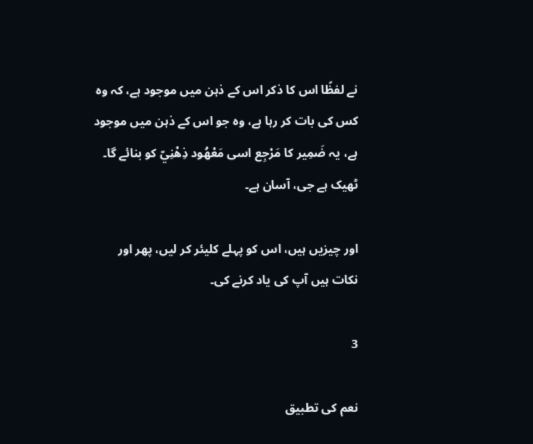نے لفظًا اس کا ذکر اس کے ذہن میں موجود ہے، کہ وہ کس کی بات کر رہا ہے، وہ جو اس کے ذہن میں موجود ہے، یہ ضَمِير کا مَرْجِع اسی مَعْهُود ذِهْنِيّ کو بنائے گا۔ ٹھیک ہے جی، آسان ہے۔

اور چیزیں ہیں، اس کو پہلے کلیئر کر لیں، پھر اور نکات ہیں آپ کی یاد کرنے کی۔

3

نعم کی تطبیق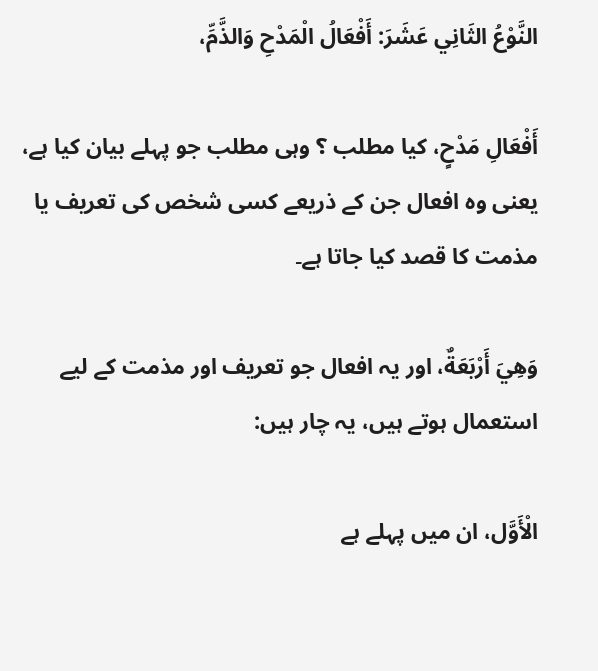النَّوْعُ الثَانِي عَشَرَ: أَفْعَالُ الْمَدْحِ وَالذَّمِّ،

أَفْعَالِ مَدْحٍ، کیا مطلب ؟ وہی مطلب جو پہلے بیان کیا ہے، یعنی وہ افعال جن کے ذریعے کسی شخص کی تعریف یا مذمت کا قصد کیا جاتا ہے۔

وَهِيَ أَرْبَعَةٌ، اور یہ افعال جو تعریف اور مذمت کے لیے استعمال ہوتے ہیں، یہ چار ہیں:

الْأَوَّل، ان میں پہلے ہے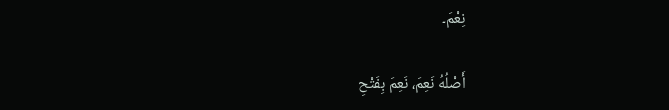نِعْمَ۔

أَصْلُهُ نَعِمَ، نَعِمَ بِفَتْحِ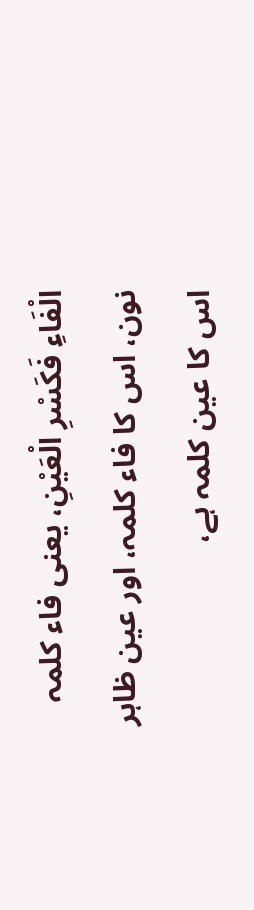الْفَاءِ فَكَسْرِ الْعَيْنِ، یعنی فاء کلمہ نون، اس کا فاء کلمہ، اور عین ظاہر اس کا عین کلمہ ہے،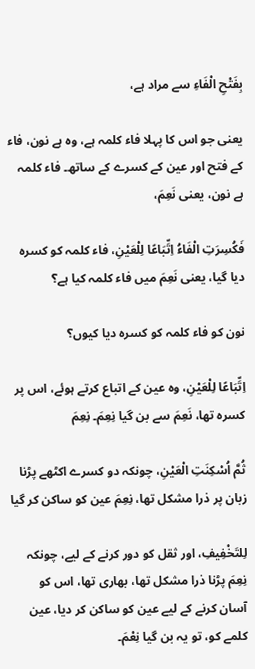بِفَتْحِ الْفَاءِ سے مراد ہے،

یعنی جو اس کا پہلا فاء کلمہ ہے، وہ ہے نون، فاء کے فتح اور عین کے کسرے کے ساتھ۔ فاء کلمہ ہے نون، یعنی نَعِمَ،

فَکُسِرَتِ الْفَاءُ اِتِّبَاعًا لِلْعَيْنِ، فاء کلمہ کو کسرہ دیا گیا، یعنی نَعِمَ میں فاء کلمہ کیا ہے؟

نون کو فاء کلمہ کو کسرہ دیا کیوں؟

اِتِّبَاعًا لِلْعَيْنِ، وہ عین کے اتباع کرتے ہوئے، اس پر کسرہ تھا، نَعِمَ سے بن گیا نِعِمَ۔ نِعِمَ

ثُمَّ اُسْكِنَتِ الْعَيْنِ، چونکہ دو کسرے اکٹھے پڑنا زبان پر ذرا مشکل تھا، نِعِمَ عین کو ساکن کر گیا

لِلتَخْفِيفِ، اور ثقل کو دور کرنے کے لیے، چونکہ نِعِمَ پڑنا ذرا مشکل تھا، بھاری تھا، اس کو آسان کرنے کے لیے عین کو ساکن کر دیا، عین کلمے کو، تو یہ بن گیا نِعْمَ۔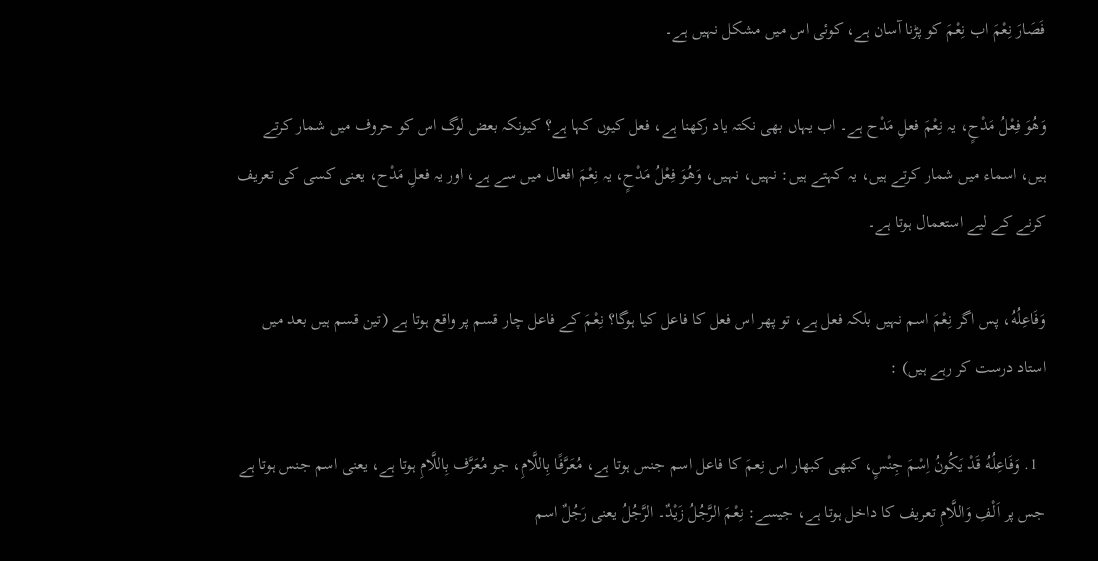فَصَارَ نِعْمَ اب نِعْمَ کو پڑنا آسان ہے، کوئی اس میں مشکل نہیں ہے۔

وَهُوَ فِعْلُ مَدْحٍ، یہ نِعْمَ فعلِ مَدْح ہے۔ اب یہاں بھی نکتہ یاد رکھنا ہے، فعل کیوں کہا ہے؟ کیونکہ بعض لوگ اس کو حروف میں شمار کرتے ہیں، اسماء میں شمار کرتے ہیں، یہ کہتے ہیں: نہیں، نہیں، وَهُوَ فِعْلُ مَدْحٍ، یہ نِعْمَ افعال میں سے ہے، اور یہ فعلِ مَدْح، یعنی کسی کی تعریف کرنے کے لیے استعمال ہوتا ہے۔

وَفَاعِلُهُ، پس اگر نِعْمَ اسم نہیں بلکہ فعل ہے، تو پھر اس فعل کا فاعل کیا ہوگا؟ نِعْمَ کے فاعل چار قسم پر واقع ہوتا ہے (تین قسم ہیں بعد میں استاد درست کر رہے ہیں) :

  1. وَفَاعِلُهُ قَدْ يَكُونُ اِسْمَ جِنْسٍ، کبھی کبھار اس نِعمَ کا فاعل اسم جنس ہوتا ہے، مُعَرَّفًا بِاللَّامِ، جو مُعَرَّف بِاللَّامِ ہوتا ہے، یعنی اسم جنس ہوتا ہے جس پر اَلْفِ وَاللَّامِ تعریف کا داخل ہوتا ہے، جیسے: نِعْمَ الرَّجُلُ زَيْدٌ۔ الرَّجُلُ یعنی رَجُلٌ اسم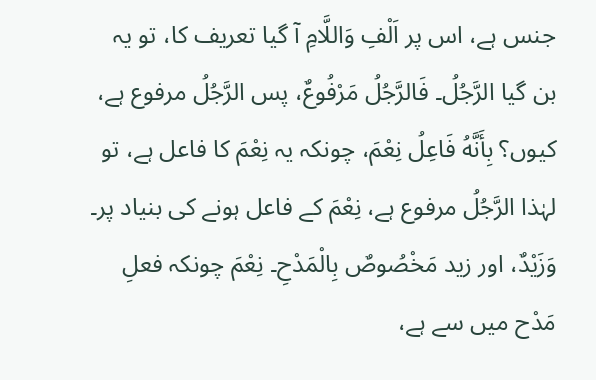جنس ہے، اس پر اَلْفِ وَاللَّامِ آ گیا تعریف کا، تو یہ بن گیا الرَّجُلُ۔ فَالرَّجُلُ مَرْفُوعٌ، پس الرَّجُلُ مرفوع ہے، کیوں؟ بِأَنَّهُ فَاعِلُ نِعْمَ، چونکہ یہ نِعْمَ کا فاعل ہے، تو لہٰذا الرَّجُلُ مرفوع ہے، نِعْمَ کے فاعل ہونے کی بنیاد پر۔ وَزَيْدٌ، اور زید مَخْصُوصٌ بِالْمَدْحِ۔ نِعْمَ چونکہ فعلِ مَدْح میں سے ہے،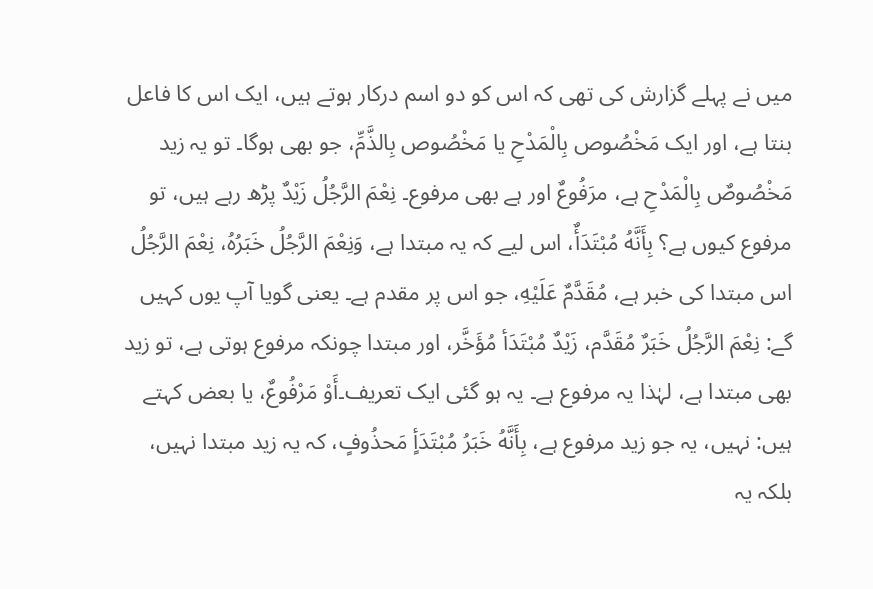میں نے پہلے گزارش کی تھی کہ اس کو دو اسم درکار ہوتے ہیں، ایک اس کا فاعل بنتا ہے، اور ایک مَخْصُوص بِالْمَدْحِ یا مَخْصُوص بِالذَّمِّ، جو بھی ہوگا۔ تو یہ زید مَخْصُوصٌ بِالْمَدْحِ ہے، مرَفُوعٌ اور ہے بھی مرفوع۔ نِعْمَ الرَّجُلُ زَيْدٌ پڑھ رہے ہیں، تو مرفوع کیوں ہے؟ بِأَنَّهُ مُبْتَدَأٌ، اس لیے کہ یہ مبتدا ہے، وَنِعْمَ الرَّجُلُ خَبَرُهُ، نِعْمَ الرَّجُلُ اس مبتدا کی خبر ہے، مُقَدَّمٌ عَلَيْهِ، جو اس پر مقدم ہے۔ یعنی گویا آپ یوں کہیں گے: نِعْمَ الرَّجُلُ خَبَرٌ مُقَدَّم، زَيْدٌ مُبْتَدَأ مُؤَخَّر، اور مبتدا چونکہ مرفوع ہوتی ہے، تو زید بھی مبتدا ہے، لہٰذا یہ مرفوع ہے۔ یہ ہو گئی ایک تعریف۔أَوْ مَرْفُوعٌ، یا بعض کہتے ہیں: نہیں، یہ جو زید مرفوع ہے، بِأَنَّهُ خَبَرُ مُبْتَدَأٍ مَحذُوفٍ، کہ یہ زید مبتدا نہیں، بلکہ یہ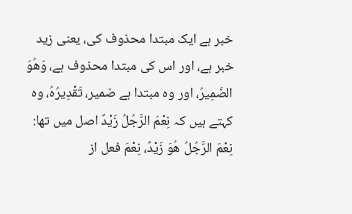خبر ہے ایک مبتدا محذوف کی، یعنی زید خبر ہے، اور اس کی مبتدا محذوف ہے، وَهُوَ الضَمِيرُ، اور وہ مبتدا ہے ضمیر، تَقْدِيرُهُ، وہ کہتے ہیں کہ نِعْمَ الرَّجُلُ زَيْدٌ اصل میں تھا: نِعْمَ الرَّجُلُ هُوَ زَيْدٌ، نِعْمَ فعل از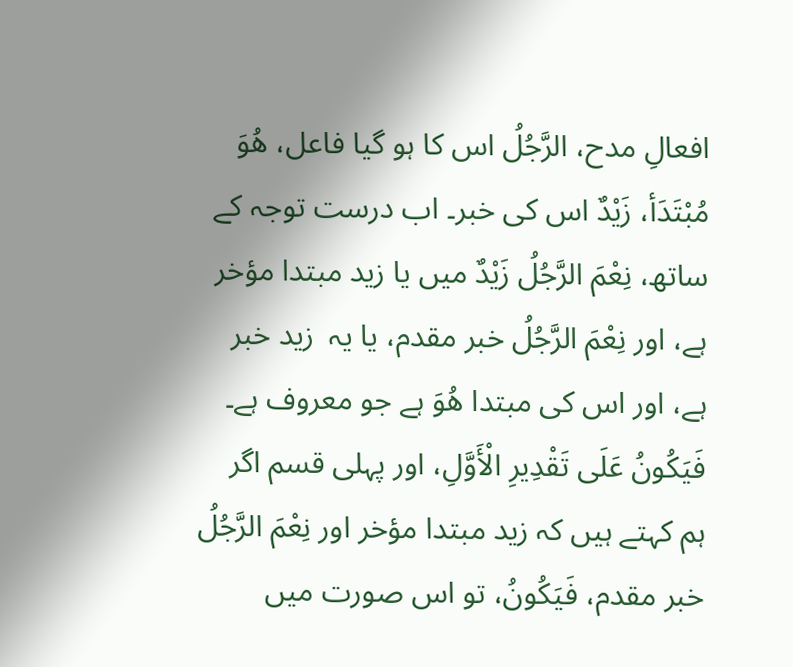افعالِ مدح، الرَّجُلُ اس کا ہو گیا فاعل، هُوَ مُبْتَدَأ، زَيْدٌ اس کی خبر۔ اب درست توجہ کے ساتھ، نِعْمَ الرَّجُلُ زَيْدٌ میں یا زید مبتدا مؤخر ہے، اور نِعْمَ الرَّجُلُ خبر مقدم، یا یہ  زید خبر ہے، اور اس کی مبتدا ھُوَ ہے جو معروف ہے۔ فَيَكُونُ عَلَى تَقْدِيرِ الْأَوَّلِ، اور پہلی قسم اگر ہم کہتے ہیں کہ زید مبتدا مؤخر اور نِعْمَ الرَّجُلُ خبر مقدم، فَيَكُونُ، تو اس صورت میں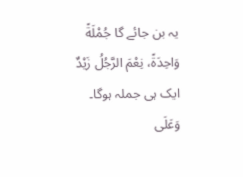یہ بن جائے گا جُمْلَةً وَاحِدَةً، نِعْمَ الرَّجُلُ زَيْدٌ ایک ہی جملہ ہوگا۔ وَعَلَى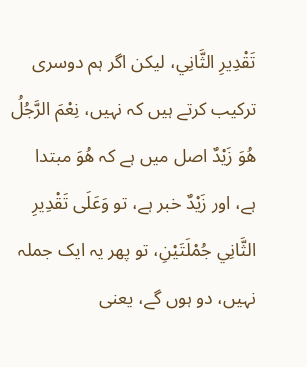تَقْدِيرِ الثَّانِي، لیکن اگر ہم دوسری ترکیب کرتے ہیں کہ نہیں، نِعْمَ الرَّجُلُ هُوَ زَيْدٌ اصل میں ہے کہ هُوَ مبتدا ہے، اور زَيْدٌ خبر ہے، تو وَعَلَى تَقْدِيرِ الثَّانِي جُمْلَتَيْنِ، تو پھر یہ ایک جملہ نہیں، دو ہوں گے، یعنی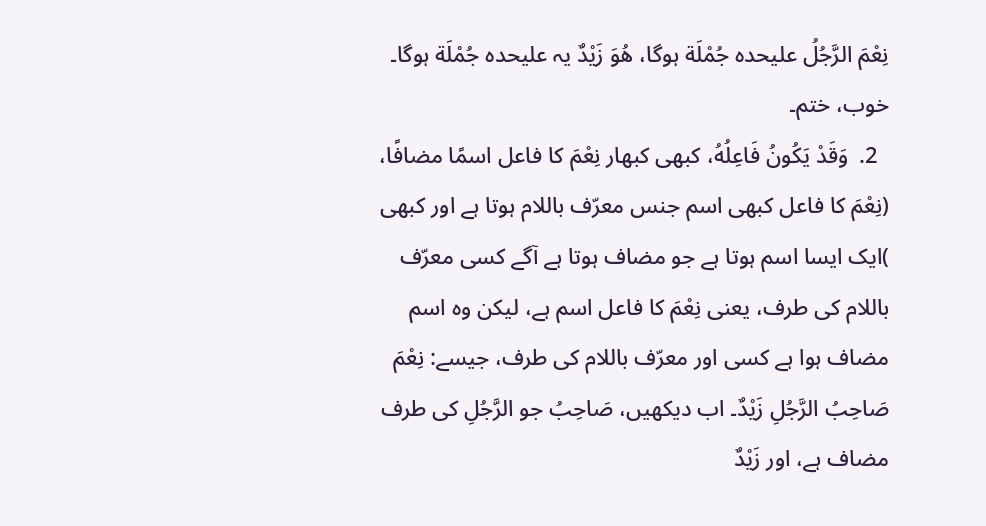نِعْمَ الرَّجُلُ علیحدہ جُمْلَة ہوگا، هُوَ زَيْدٌ یہ علیحدہ جُمْلَة ہوگا۔ خوب، ختم۔
  2.  وَقَدْ يَكُونُ فَاعِلُهُ، کبھی کبھار نِعْمَ کا فاعل اسمًا مضافًا، (نِعْمَ کا فاعل کبھی اسم جنس معرّف باللام ہوتا ہے اور کبھی )ایک ایسا اسم ہوتا ہے جو مضاف ہوتا ہے آگے کسی معرّف باللام کی طرف، یعنی نِعْمَ کا فاعل اسم ہے، لیکن وہ اسم مضاف ہوا ہے کسی اور معرّف باللام کی طرف، جیسے: نِعْمَ صَاحِبُ الرَّجُلِ زَيْدٌ۔ اب دیکھیں، صَاحِبُ جو الرَّجُلِ کی طرف مضاف ہے، اور زَيْدٌ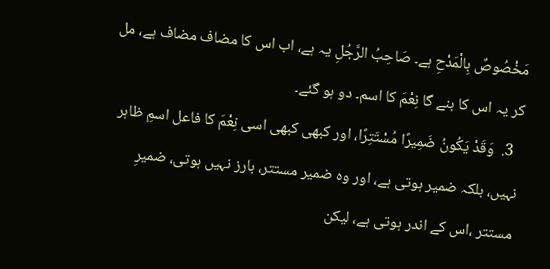مَخْصُوصٌ بِالْمَدْحِ ہے۔ صَاحِبُ الرَّجُلِ یہ ہے، اب اس کا مضاف مضاف ہے، مل کر یہ اس کا بنے گا نِعْمَ کا اسم۔ دو ہو گئے۔
  3.  وَقَدْ يَكُونُ ضَمِيرًا مُسْتَتِرًا، اور کبھی کبھی اسی نِعْمَ کا فاعل اسمِ ظاہر نہیں، بلکہ ضمیر ہوتی ہے، اور وہ ضمیر مستتر، بارز نہیں ہوتی، ضمیرِ مستتر ،اس کے اندر ہوتی ہے، لیکن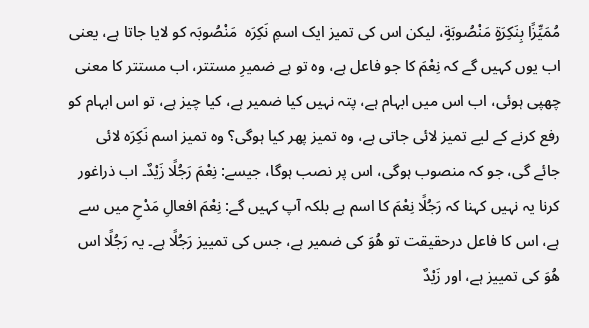مُمَيِّزًا بِنَكِرَةٍ مَنْصُوبَةٍ، لیکن اس کی تمیز ایک اسمِ نَكِرَہ  مَنْصُوبَہ کو لایا جاتا ہے، یعنی اب یوں کہیں گے کہ نِعْمَ کا جو فاعل ہے، وہ تو ہے ضمیرِ مستتر، اب مستتر کا معنی چھپی ہوئی، اب اس میں ابہام ہے، پتہ نہیں کیا ضمیر ہے، کیا چیز ہے، تو اس ابہام کو رفع کرنے کے لیے تمیز لائی جاتی ہے، وہ تمیز پھر کیا ہوگی؟ وہ تمیز اسم نَكِرَہ لائی  جائے گی، جو کہ منصوب ہوگی، اس پر نصب ہوگا، جیسے: نِعْمَ رَجُلًا زَيْدٌ۔ اب ذراغور کرنا یہ نہیں کہنا کہ رَجُلًا نِعْمَ کا اسم ہے بلکہ آپ کہیں گے: نِعْمَ افعالِ مَدْحِ میں سے ہے، اس کا فاعل درحقیقت تو ھُوَ کی ضمیر ہے، جس کی تمییز رَجُلًا ہے۔ یہ رَجُلًا اس ھُوَ کی تمییز ہے، اور زَيْدٌ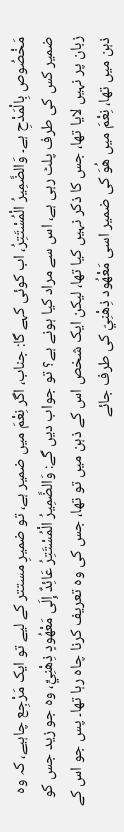مَخْصُوص بِالْمَدْحِ ہے۔ وَالضَّمِيرُ الْمُسْتَتِرُ، اب کوئی کہے گا: جناب، اگر نِعْمَ میں ضمیر ہے، تو ضمیرِ مستتر کے لیے تو ایک مَرْجِع چاہیے، کہ وہ ضمیر کس کی طرف پلٹ رہی ہے، اس سے مراد کیا ہونے ہے؟ تو جواب دیں گے: وَالضَّمِيرُ الْمُسْتَتِرُ عَائِدٌ إِلَى مَعْهُودٍ ذِهْنِيٍّ، وہ جو زید جس کو زبان پر نہیں لایا تھا، جس کا ذکر نہیں کیا تھا، لیکن ایک شخص اس کے ذہن میں تو تھا، جس کی وہ تعریف کرنا چاہ رہا تھا۔ پس جو اس کے ذہن میں تھا، نِعْمَ میں ھُوَ کی ضمیر اسی مَعْهُود ذِهْنِيّ کی طرف جائے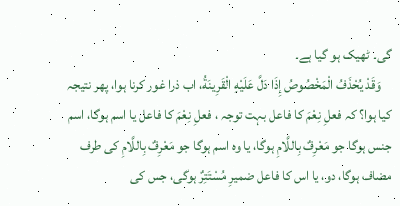گی۔ ٹھیک ہو گیا ہے۔
    وَقَدْ يُحْذَفُ الْمَخْصُوصُ إِذَا دَلَّ عَلَيْهِ الْقَرِينَةُ، اب ذرا غور کرنا ہوا، پھر نتیجہ کیا ہوا؟ کہ فعلِ نِعْمَ کا فاعل بہت توجہ ، فعلِ نِعْمَ کا فاعل یا اسم ہوگا، اسم جنس ہوگا جو مَعْرِفٌ بِاللَّامِ ہوگا، یا وہ اسم ہوگا جو مَعْرِفٌ بِاللَّامِ کی طرف مضاف ہوگا، دو، یا اس کا فاعل ضمیرِ مُسْتَتِرٌ ہوگی، جس کی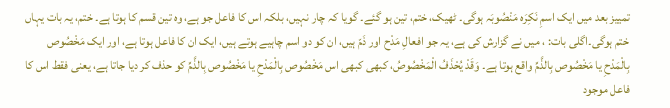تمییز بعد میں ایک اسمِ نَكِرَہ مَنْصُوبَہ ہوگی۔ ٹھیک، ختم، تین ہو گئے۔ گویا کہ چار نہیں، بلکہ اس کا فاعل جو ہے، وہ تین قسم کا ہوتا ہے۔ ختم، یہ بات یہاں ختم ہوگی۔اگلی بات: ، میں نے گزارش کی ہے، یہ جو افعالِ مَدْح اور ذَمّ ہیں، ان کو دو اسم چاہیے ہوتے ہیں، ایک ان کا فاعل ہوتا ہے، اور ایک مَخْصُوص بِالْمَدْحِ یا مَخْصُوص بِالذَّمِّ واقع ہوتا ہے۔ وَقَدْ يُحْذَفُ الْمَخْصُوصُ، کبھی کبھی اس مَخْصُوص بِالْمَدْحِ یا مَخْصُوص بِالذَّمِّ کو حذف کر دیا جاتا ہے، یعنی فقط اس کا فاعل موجود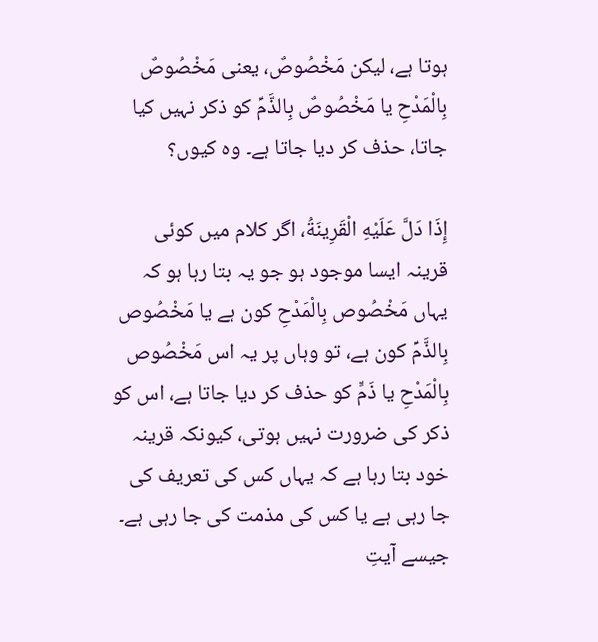ہوتا ہے، لیکن مَخْصُوصٌ، یعنی مَخْصُوصٌ بِالْمَدْحِ یا مَخْصُوصٌ بِالذَّمِّ کو ذکر نہیں کیا جاتا، حذف کر دیا جاتا ہے۔ وہ کیوں؟

إِذَا دَلَّ عَلَيْهِ الْقَرِينَةُ، اگر کلام میں کوئی قرینہ ایسا موجود ہو جو یہ بتا رہا ہو کہ یہاں مَخْصُوص بِالْمَدْحِ کون ہے یا مَخْصُوص بِالذَّمِّ کون ہے، تو وہاں پر یہ اس مَخْصُوص بِالْمَدْحِ یا ذَمٍّ کو حذف کر دیا جاتا ہے، اس کو ذکر کی ضرورت نہیں ہوتی، کیونکہ قرینہ خود بتا رہا ہے کہ یہاں کس کی تعریف کی جا رہی ہے یا کس کی مذمت کی جا رہی ہے۔ جیسے آیتِ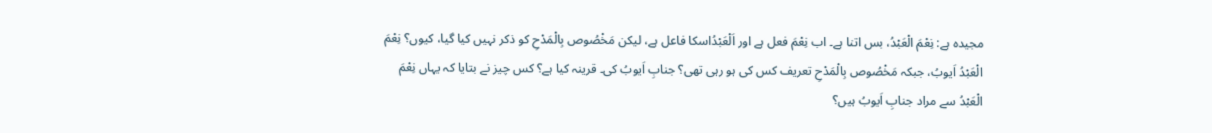مجیدہ ہے: نِعْمَ الْعَبْدُ، بس اتنا ہے۔ اب نِعْمَ فعل ہے اور اَلْعَبْدُاسکا فاعل ہے، لیکن مَخْصُوص بِالْمَدْحِ کو ذکر نہیں کیا گیا، کیوں؟ نِعْمَ الْعَبْدُ اَیوبُ، جبکہ مَخْصُوص بِالْمَدْحِ تعریف کس کی ہو رہی تھی؟ جنابِ اَیوبُ کی۔ قرینہ کیا ہے؟ کس چیز نے بتایا کہ یہاں نِعْمَ الْعَبْدُ سے مراد جنابِ اَیوبُ ہیں؟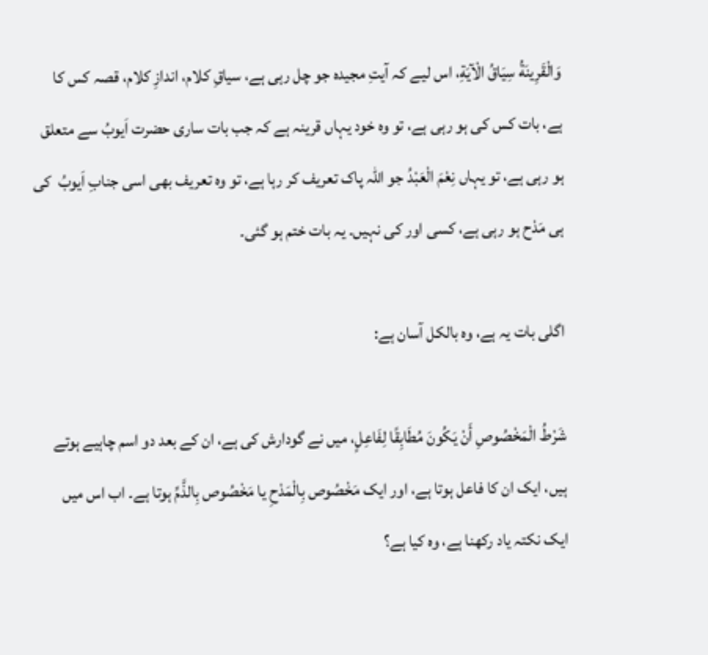وَالْقَرِينَةُ سِيَاقُ الْآيَةِ، اس لیے کہ آیتِ مجیدہ جو چل رہی ہے، سیاقِ کلام، اندازِ کلام، قصہ کس کا ہے، بات کس کی ہو رہی ہے، تو وہ خود یہاں قرینہ ہے کہ جب بات ساری حضرت اَیوبُ سے متعلق ہو رہی ہے، تو یہاں نِعْمَ الْعَبْدُ جو اللہ پاک تعریف کر رہا ہے، تو وہ تعریف بھی اسی جنابِ اَیوبُ  کی ہی مَدْح ہو رہی ہے، کسی اور کی نہیں۔ یہ بات ختم ہو گئی۔

اگلی بات یہ ہے، وہ بالکل آسان ہے:

شَرْطُ الْمَخْصُوصِ أَنْ يَكُونَ مُطَابِقًا لِفَاعِلٍ، میں نے گودارش کی ہے، ان کے بعد دو اسم چاہیے ہوتے ہیں، ایک ان کا فاعل ہوتا ہے، اور ایک مَخْصُوص بِالْمَدْحِ یا مَخْصُوص بِالذَّمِّ ہوتا ہے۔ اب اس میں ایک نکتہ یاد رکھنا ہے، وہ کیا ہے؟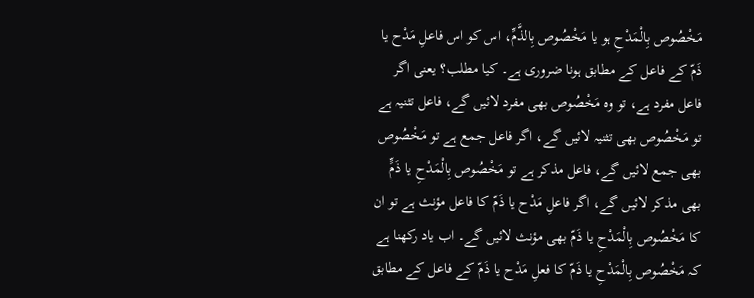مَخْصُوص بِالْمَدْحِ ہو یا مَخْصُوص بِالذَّمِّ، اس کو اس فاعلِ مَدْح یا ذَمّ کے فاعل کے مطابق ہونا ضروری ہے۔ کیا مطلب؟ یعنی اگر فاعل مفرد ہے، تو وہ مَخْصُوص بھی مفرد لائیں گے، فاعل تثنیہ ہے تو مَخْصُوص بھی تثنیہ لائیں گے، اگر فاعل جمع ہے تو مَخْصُوص بھی جمع لائیں گے، فاعل مذکر ہے تو مَخْصُوص بِالْمَدْحِ یا ذَمٍّ بھی مذکر لائیں گے، اگر فاعلِ مَدْح یا ذَمّ کا فاعل مؤنث ہے تو ان کا مَخْصُوص بِالْمَدْحِ یا ذَمّ بھی مؤنث لائیں گے۔ اب یاد رکھنا ہے کہ مَخْصُوص بِالْمَدْحِ یا ذَمّ کا فعلِ مَدْح یا ذَمّ کے فاعل کے مطابق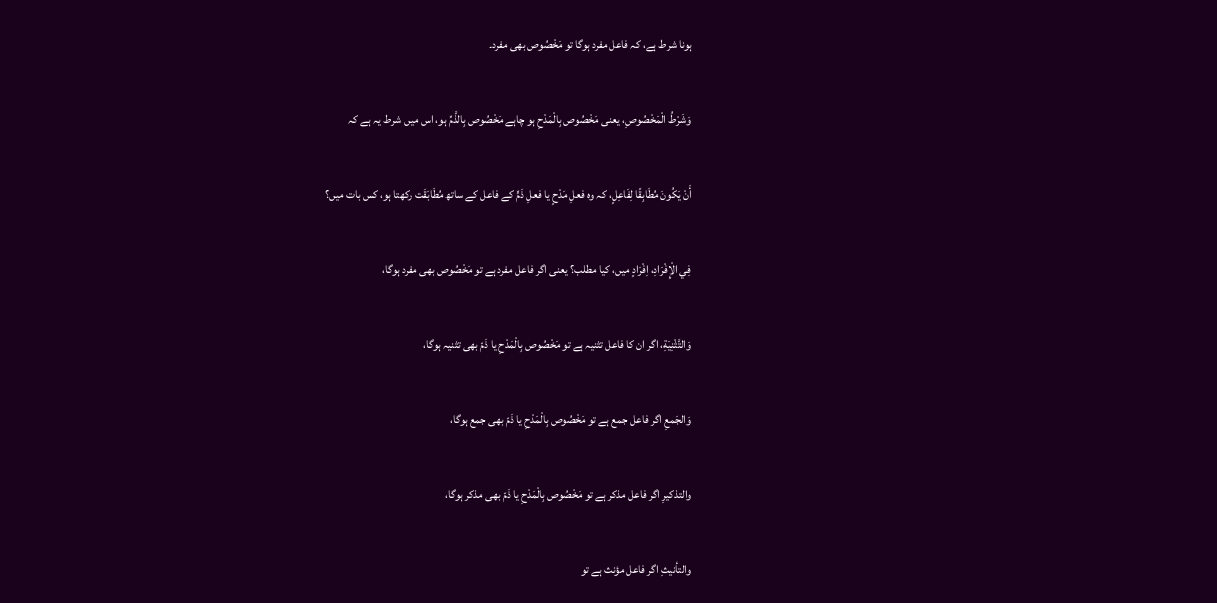ہونا شرط ہے، کہ فاعل مفرد ہوگا تو مَخْصُوص بھی مفرد۔

وَشَرْطُ الْمَخْصُوصِ، یعنی مَخْصُوص بِالْمَدْحِ ہو چاہے مَخْصُوص بِالذَّمِّ ہو، اس میں شرط یہ ہے کہ

أَنْ يَكُونَ مُطَابِقًا لِفَاعِلٍ، کہ وہ فعلِ مَدْحٍ یا فعلِ ذَمٍّ کے فاعل کے ساتھ مُطَابَقَت رکھتا ہو، کس بات میں؟

فِي الْإِفْرَادِ، اِفْرَادٍ میں، کیا مطلب؟ یعنی اگر فاعل مفرد ہے تو مَخْصُوص بھی مفرد ہوگا،

وَالتَّثْنِيَةِ، اگر ان کا فاعل تثنیہ ہے تو مَخْصُوص بِالْمَدْحِ یا ذَمّ بھی تثنیہ ہوگا،

وَالجَمعِ اگر فاعل جمع ہے تو مَخْصُوص بِالْمَدْحِ یا ذَمّ بھی جمع ہوگا،

والتذكيرِ اگر فاعل مذکر ہے تو مَخْصُوص بِالْمَدْحِ یا ذَمّ بھی مذکر ہوگا،

والتأنيثِ اگر فاعل مؤنث ہے تو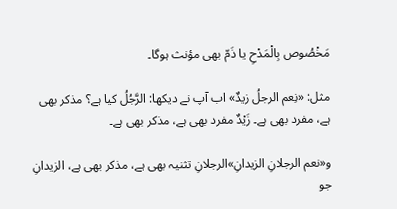مَخْصُوص بِالْمَدْحِ یا ذَمّ بھی مؤنث ہوگا۔

مثل: «نِعم الرجلُ زيدٌ» اب آپ نے دیکھا: الرَّجُلُ کیا ہے؟ مذکر بھی ہے، مفرد بھی ہے۔ زَيْدٌ مفرد بھی ہے، مذکر بھی ہے۔

و«نعم الرجلانِ الزيدانِ»الرجلانِ تثنیہ بھی ہے، مذکر بھی ہے، الزيدانِ جو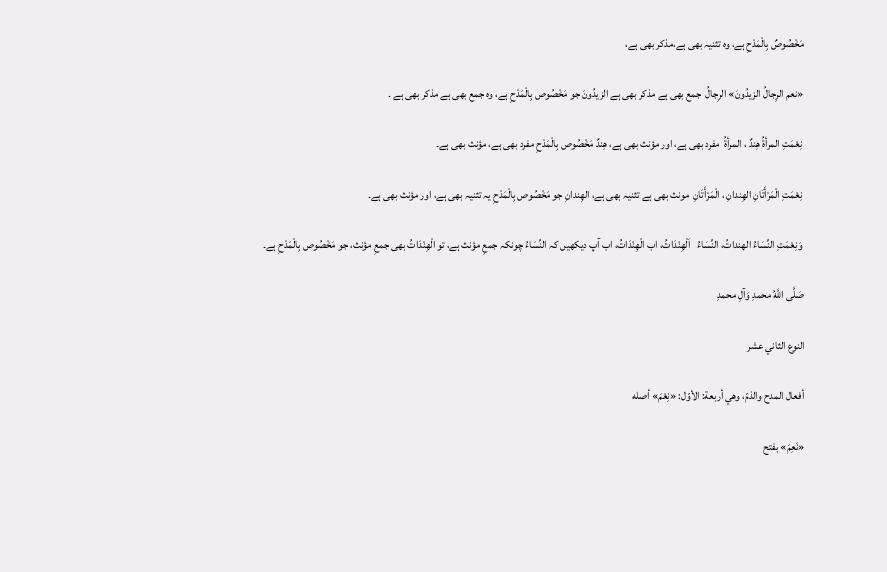مَخْصُوصٌ بِالْمَدْحِ ہے، وہ تثنیہ بھی ہے،مذکر بھی ہے،

«نعم الرِجالُ الزيدُونَ» الرِجالُ  جمع بھی ہے مذکر بھی ہے الزيدُونَ جو مَخْصُوص بِالْمَدْحِ ہے، وہ جمع بھی ہے مذکر بھی ہے ۔

 نِعْمَتِ المرأةُ هِندٌ ، المرأةُ  مفرد بھی ہے، اور مؤنث بھی ہے، هِندٌ مَخْصُوص بِالْمَدْحِ مفرد بھی ہے، مؤنث بھی ہے۔

 نِعْمَتِ الْمَرْأَتَانِ الهِندانِ ، الْمَرْأَتَانِ  مونث بھی ہے تثنیہ بھی ہے، الهِندانِ جو مَخْصُوص بِالْمَدْحِ یہ تثنیہ بھی ہے، اور مؤنث بھی ہے۔

 وَنِعْمَتِ النِّسَاءُ الهنداتُ، النِّسَاءُ   اَلْهِنْدَاتُ، اب الْهِنْدَاتُ، اب آپ دیکھیں کہ النِّسَاءُ چونکہ جمعِ مؤنث ہے، تو الْهِنْدَاتُ بھی جمعِ مؤنث، جو مَخْصُوص بِالْمَدْحِ ہے۔

صَلَّى اللَّهُ محمدِ وَآلِ محمدِ

النوع الثاني عشر

أفعال المدح والذمّ، وهي أربعة: الأوّل: «نِعْمَ» أصله

«نَعِمَ» بفتح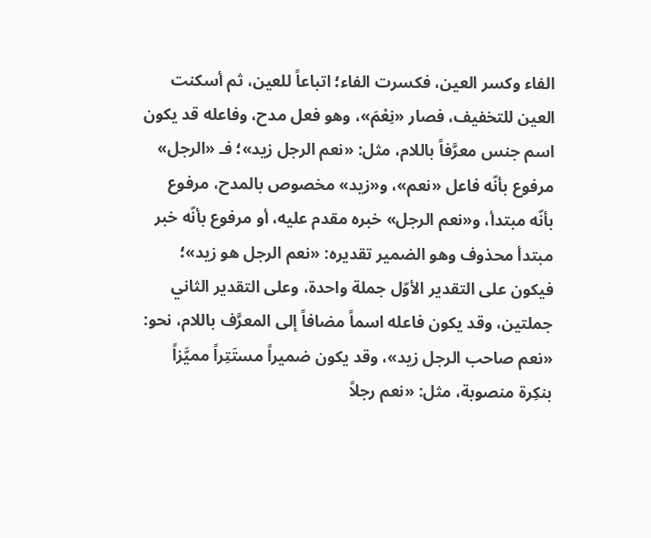الفاء وكسر العين، فكسرت الفاء؛ اتباعاً للعين، ثم أسكنت العين للتخفيف، فصار «نِعْمَ»، وهو فعل مدح، وفاعله قد يكون اسم جنس معرَّفاً باللام، مثل: «نعم الرجل زيد»؛ فـ «الرجل» مرفوع بأنّه فاعل «نعم»، و«زيد» مخصوص بالمدح، مرفوع بأنّه مبتدأ، و«نعم الرجل» خبره مقدم عليه، أو مرفوع بأنّه خبر مبتدأ محذوف وهو الضمير تقديره: «نعم الرجل هو زيد»؛ فيكون على التقدير الأوّل جملة واحدة، وعلى التقدير الثاني جملتين، وقد يكون فاعله اسماً مضافاً إلى المعرَّف باللام، نحو: «نعم صاحب الرجل زيد»، وقد يكون ضميراً مستَتِراً مميَّزاً بنكِرة منصوبة، مثل: «نعم رجلاً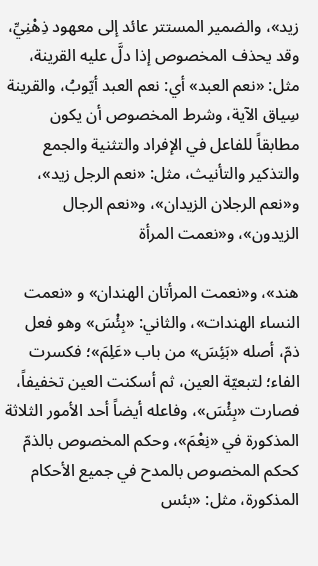زيد»، والضمير المستتر عائد إلى معهود ذِهْنِيِّ، وقد يحذف المخصوص إذا دلَّ عليه القرينة، مثل: «نعم العبد» أي: نعم العبد أيّوبُ، والقرينة سِياق الآية، وشرط المخصوص أن يكون مطابقاً للفاعل في الإفراد والتثنية والجمع والتذكير والتأنيث، مثل: «نعم الرجل زيد»، و«نعم الرجلان الزيدان»، و«نعم الرجال الزيدون»، و«نعمت المرأة

هند»، و«نعمت المرأتان الهندان» و «نعمت النساء الهندات»، والثاني: «بِئْسَ» وهو فعل ذمّ، أصله «بَئِسَ» من باب «عَلِمَ»؛ فكسرت الفاء؛ لتبعيّة العين، ثم أسكنت العين تخفيفاً، فصارت «بِئْسَ»، وفاعله أيضاً أحد الأمور الثلاثة المذكورة في «نِعْمَ»، وحكم المخصوص بالذمّ كحكم المخصوص بالمدح في جميع الأحكام المذكورة، مثل: «بئس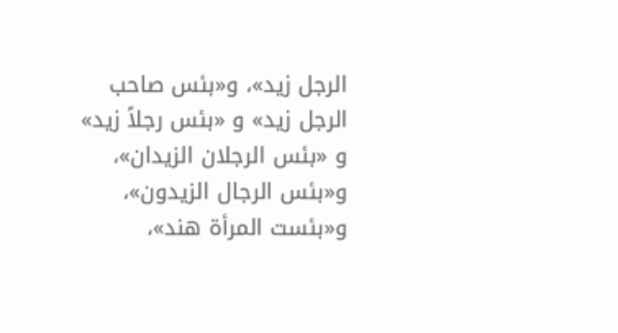الرجل زيد»، و«بئس صاحب الرجل زيد» و «بئس رجلاً زيد» و «بئس الرجلان الزيدان»، و«بئس الرجال الزيدون»، و«بئست المرأة هند»،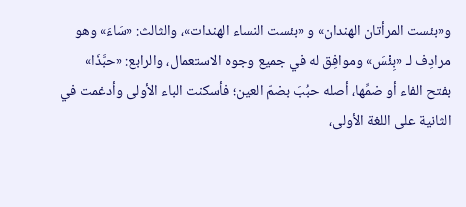و«بئست المرأتان الهندان» و «بئست النساء الهندات»، والثالث: «سَاءَ» وهو مرادِف لـ «بِئْسَ» وموافِق له في جميع وجوه الاستعمال، والرابع: «حبَّذَا» بفتح الفاء أو ضمِّها، أصله حبُبَ بضمّ العين؛ فأسكنت الباء الأولى وأدغمت في الثانية على اللغة الأولى،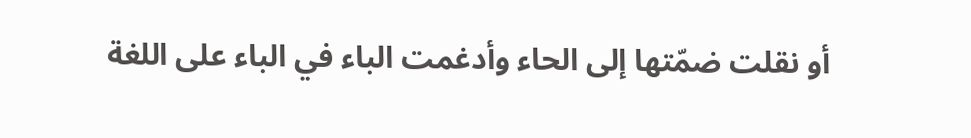أو نقلت ضمّتها إلى الحاء وأدغمت الباء في الباء على اللغة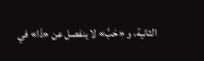الثانية، و «حَبَّ» لا ينفصل عن «ذَا» في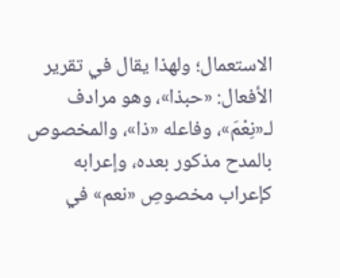الاستعمال؛ ولهذا يقال في تقرير الأفعال: «حبذا»، وهو مرادف لـ«نِعْمَ»، وفاعله «ذا»، والمخصوص بالمدح مذكور بعده، وإعرابه كإعراب مخصوصِ «نعم» في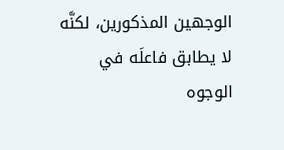الوجهين المذكورين، لكنَّه لا يطابق فاعلَه في الوجوه